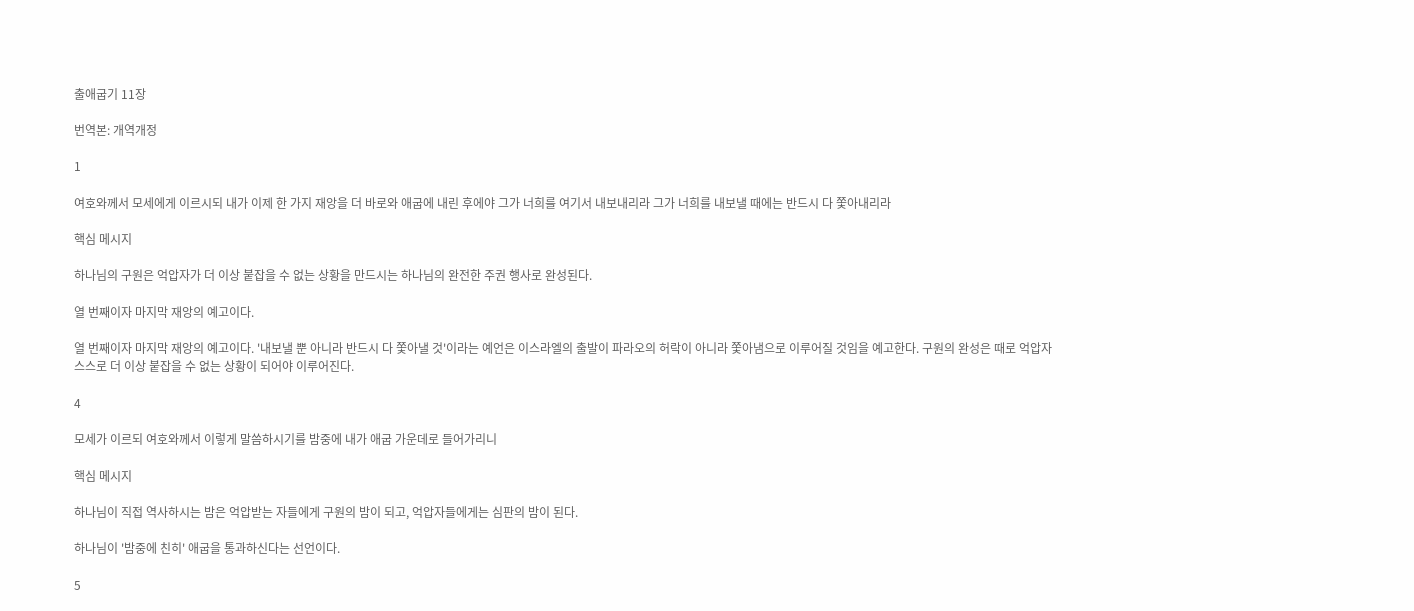출애굽기 11장

번역본: 개역개정

1

여호와께서 모세에게 이르시되 내가 이제 한 가지 재앙을 더 바로와 애굽에 내린 후에야 그가 너희를 여기서 내보내리라 그가 너희를 내보낼 때에는 반드시 다 쫓아내리라

핵심 메시지

하나님의 구원은 억압자가 더 이상 붙잡을 수 없는 상황을 만드시는 하나님의 완전한 주권 행사로 완성된다.

열 번째이자 마지막 재앙의 예고이다.

열 번째이자 마지막 재앙의 예고이다. '내보낼 뿐 아니라 반드시 다 쫓아낼 것'이라는 예언은 이스라엘의 출발이 파라오의 허락이 아니라 쫓아냄으로 이루어질 것임을 예고한다. 구원의 완성은 때로 억압자 스스로 더 이상 붙잡을 수 없는 상황이 되어야 이루어진다.

4

모세가 이르되 여호와께서 이렇게 말씀하시기를 밤중에 내가 애굽 가운데로 들어가리니

핵심 메시지

하나님이 직접 역사하시는 밤은 억압받는 자들에게 구원의 밤이 되고, 억압자들에게는 심판의 밤이 된다.

하나님이 '밤중에 친히' 애굽을 통과하신다는 선언이다.

5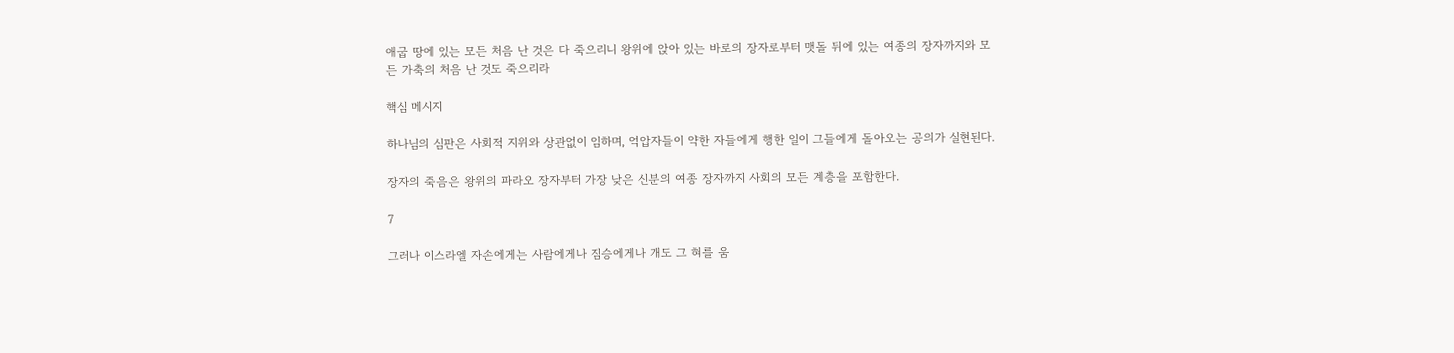애굽 땅에 있는 모든 처음 난 것은 다 죽으리니 왕위에 앉아 있는 바로의 장자로부터 맷돌 뒤에 있는 여종의 장자까지와 모든 가축의 처음 난 것도 죽으리라

핵심 메시지

하나님의 심판은 사회적 지위와 상관없이 임하며, 억압자들이 약한 자들에게 행한 일이 그들에게 돌아오는 공의가 실현된다.

장자의 죽음은 왕위의 파라오 장자부터 가장 낮은 신분의 여종 장자까지 사회의 모든 계층을 포함한다.

7

그러나 이스라엘 자손에게는 사람에게나 짐승에게나 개도 그 혀를 움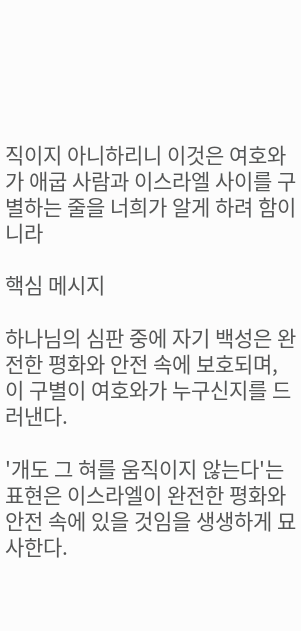직이지 아니하리니 이것은 여호와가 애굽 사람과 이스라엘 사이를 구별하는 줄을 너희가 알게 하려 함이니라

핵심 메시지

하나님의 심판 중에 자기 백성은 완전한 평화와 안전 속에 보호되며, 이 구별이 여호와가 누구신지를 드러낸다.

'개도 그 혀를 움직이지 않는다'는 표현은 이스라엘이 완전한 평화와 안전 속에 있을 것임을 생생하게 묘사한다.